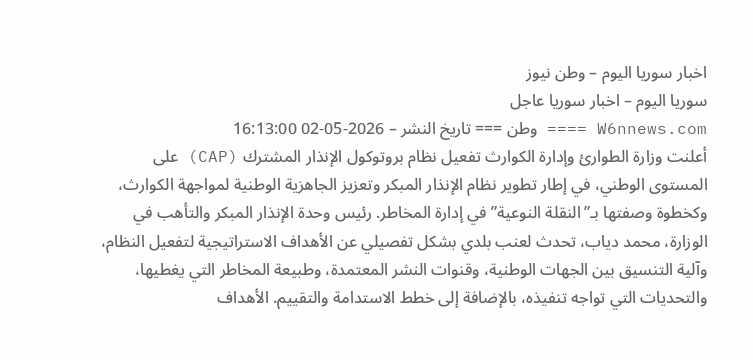اخبار سوريا اليوم – وطن نيوز
سوريا اليوم – اخبار سوريا عاجل
W6nnews.com ==== وطن === تاريخ النشر – 2026-05-02 16:13:00
أعلنت وزارة الطوارئ وإدارة الكوارث تفعيل نظام بروتوكول الإنذار المشترك (CAP) على المستوى الوطني، في إطار تطوير نظام الإنذار المبكر وتعزيز الجاهزية الوطنية لمواجهة الكوارث، وكخطوة وصفتها بـ”النقلة النوعية” في إدارة المخاطر. رئيس وحدة الإنذار المبكر والتأهب في الوزارة، محمد دياب، تحدث لعنب بلدي بشكل تفصيلي عن الأهداف الاستراتيجية لتفعيل النظام، وآلية التنسيق بين الجهات الوطنية، وقنوات النشر المعتمدة، وطبيعة المخاطر التي يغطيها، والتحديات التي تواجه تنفيذه، بالإضافة إلى خطط الاستدامة والتقييم. الأهداف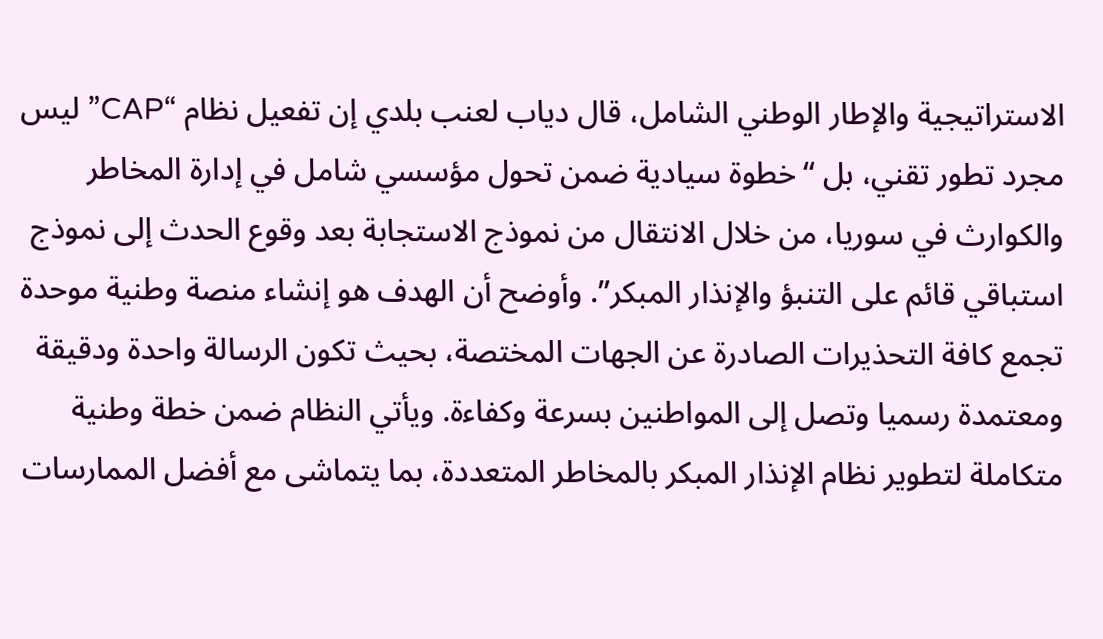الاستراتيجية والإطار الوطني الشامل، قال دياب لعنب بلدي إن تفعيل نظام “CAP” ليس مجرد تطور تقني، بل “خطوة سيادية ضمن تحول مؤسسي شامل في إدارة المخاطر والكوارث في سوريا، من خلال الانتقال من نموذج الاستجابة بعد وقوع الحدث إلى نموذج استباقي قائم على التنبؤ والإنذار المبكر”. وأوضح أن الهدف هو إنشاء منصة وطنية موحدة تجمع كافة التحذيرات الصادرة عن الجهات المختصة، بحيث تكون الرسالة واحدة ودقيقة ومعتمدة رسميا وتصل إلى المواطنين بسرعة وكفاءة. ويأتي النظام ضمن خطة وطنية متكاملة لتطوير نظام الإنذار المبكر بالمخاطر المتعددة، بما يتماشى مع أفضل الممارسات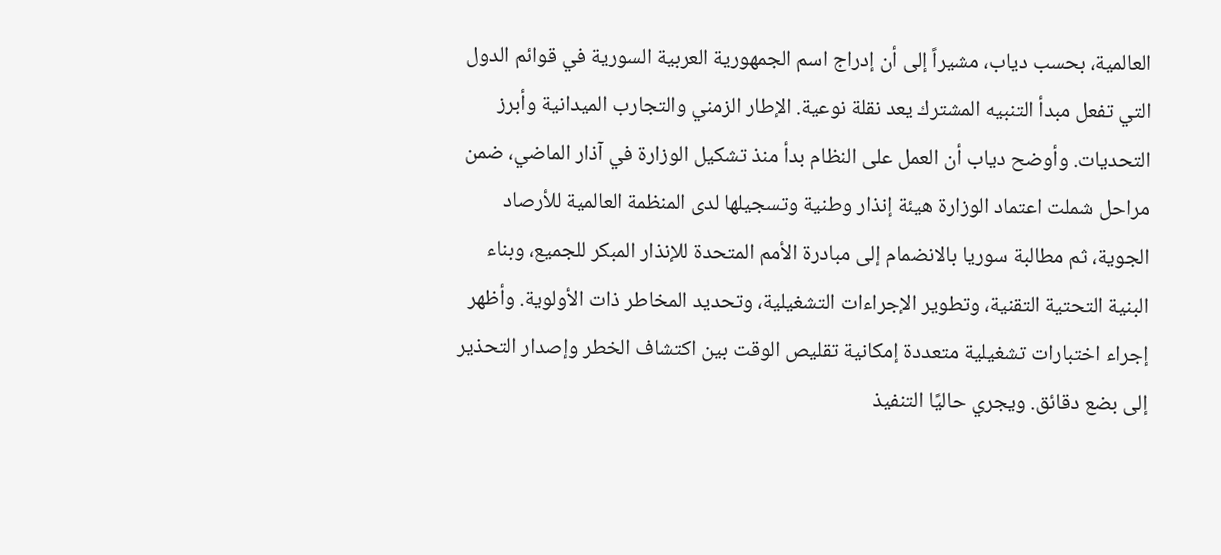العالمية، بحسب دياب، مشيراً إلى أن إدراج اسم الجمهورية العربية السورية في قوائم الدول التي تفعل مبدأ التنبيه المشترك يعد نقلة نوعية. الإطار الزمني والتجارب الميدانية وأبرز التحديات. وأوضح دياب أن العمل على النظام بدأ منذ تشكيل الوزارة في آذار الماضي، ضمن مراحل شملت اعتماد الوزارة هيئة إنذار وطنية وتسجيلها لدى المنظمة العالمية للأرصاد الجوية، ثم مطالبة سوريا بالانضمام إلى مبادرة الأمم المتحدة للإنذار المبكر للجميع، وبناء البنية التحتية التقنية، وتطوير الإجراءات التشغيلية، وتحديد المخاطر ذات الأولوية. وأظهر إجراء اختبارات تشغيلية متعددة إمكانية تقليص الوقت بين اكتشاف الخطر وإصدار التحذير إلى بضع دقائق. ويجري حاليًا التنفيذ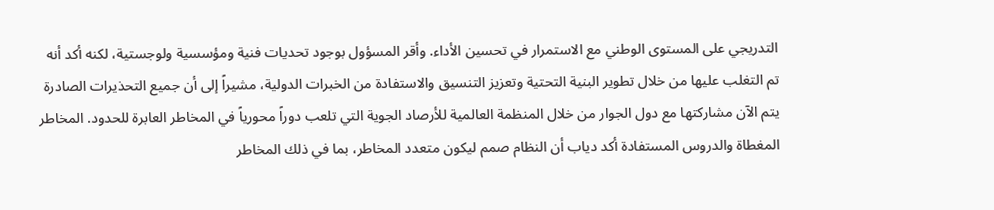التدريجي على المستوى الوطني مع الاستمرار في تحسين الأداء. وأقر المسؤول بوجود تحديات فنية ومؤسسية ولوجستية، لكنه أكد أنه تم التغلب عليها من خلال تطوير البنية التحتية وتعزيز التنسيق والاستفادة من الخبرات الدولية، مشيراً إلى أن جميع التحذيرات الصادرة يتم الآن مشاركتها مع دول الجوار من خلال المنظمة العالمية للأرصاد الجوية التي تلعب دوراً محورياً في المخاطر العابرة للحدود. المخاطر المغطاة والدروس المستفادة أكد دياب أن النظام صمم ليكون متعدد المخاطر، بما في ذلك المخاطر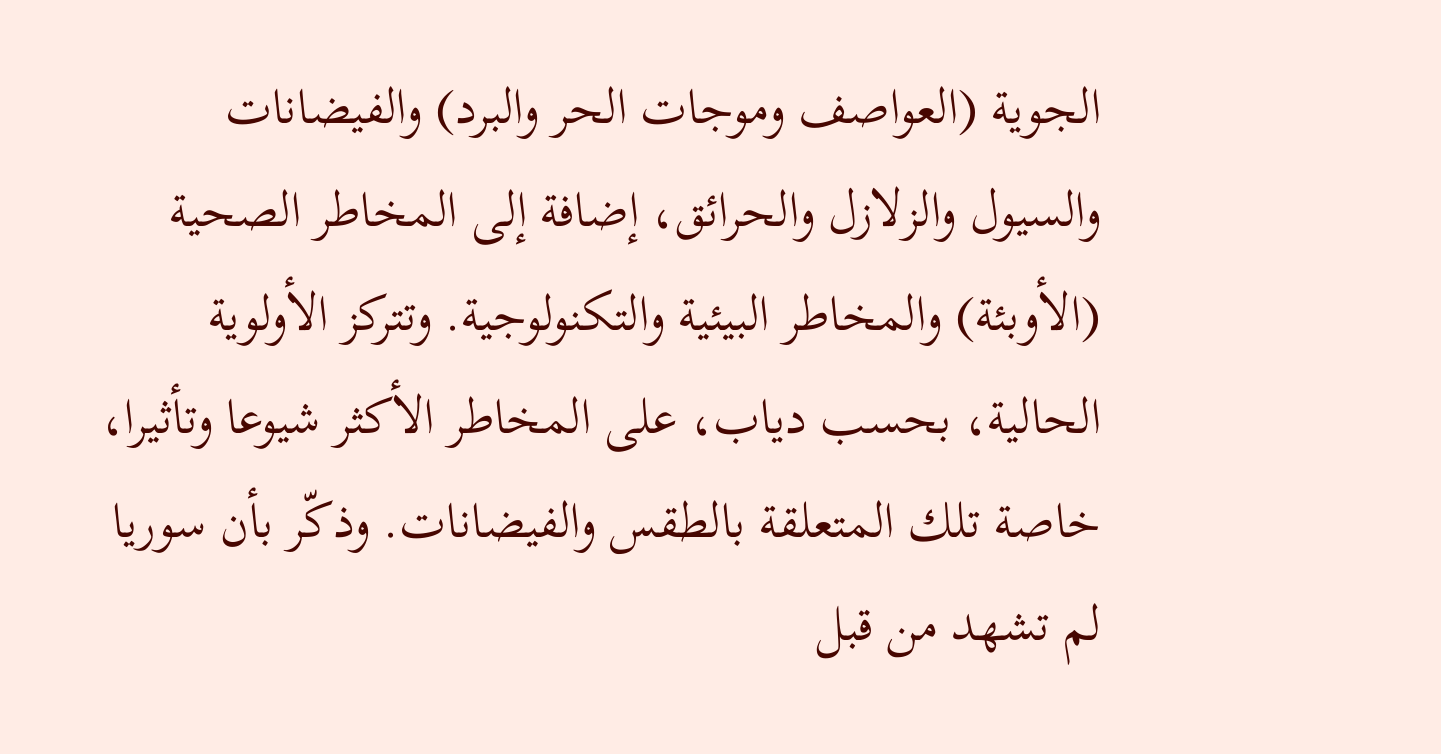الجوية (العواصف وموجات الحر والبرد) والفيضانات والسيول والزلازل والحرائق، إضافة إلى المخاطر الصحية (الأوبئة) والمخاطر البيئية والتكنولوجية. وتتركز الأولوية الحالية، بحسب دياب، على المخاطر الأكثر شيوعا وتأثيرا، خاصة تلك المتعلقة بالطقس والفيضانات. وذكّر بأن سوريا لم تشهد من قبل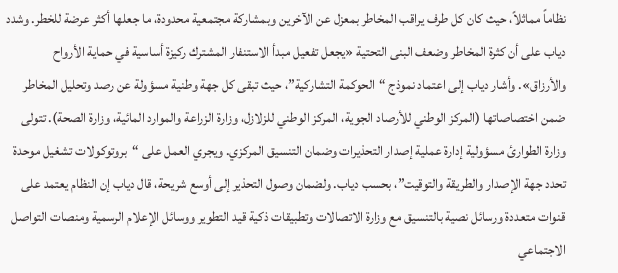نظاماً مماثلاً، حيث كان كل طرف يراقب المخاطر بمعزل عن الآخرين وبمشاركة مجتمعية محدودة، ما جعلها أكثر عرضة للخطر. وشدد دياب على أن كثرة المخاطر وضعف البنى التحتية «يجعل تفعيل مبدأ الاستنفار المشترك ركيزة أساسية في حماية الأرواح والأرزاق». وأشار دياب إلى اعتماد نموذج “الحوكمة التشاركية”، حيث تبقى كل جهة وطنية مسؤولة عن رصد وتحليل المخاطر ضمن اختصاصاتها (المركز الوطني للأرصاد الجوية، المركز الوطني للزلازل، وزارة الزراعة والموارد المائية، وزارة الصحة). تتولى وزارة الطوارئ مسؤولية إدارة عملية إصدار التحذيرات وضمان التنسيق المركزي. ويجري العمل على “بروتوكولات تشغيل موحدة تحدد جهة الإصدار والطريقة والتوقيت”، بحسب دياب. ولضمان وصول التحذير إلى أوسع شريحة، قال دياب إن النظام يعتمد على قنوات متعددة ورسائل نصية بالتنسيق مع وزارة الاتصالات وتطبيقات ذكية قيد التطوير ووسائل الإعلام الرسمية ومنصات التواصل الاجتماعي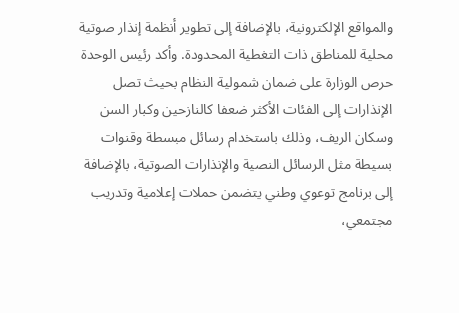والمواقع الإلكترونية، بالإضافة إلى تطوير أنظمة إنذار صوتية محلية للمناطق ذات التغطية المحدودة. وأكد رئيس الوحدة حرص الوزارة على ضمان شمولية النظام بحيث تصل الإنذارات إلى الفئات الأكثر ضعفا كالنازحين وكبار السن وسكان الريف، وذلك باستخدام رسائل مبسطة وقنوات بسيطة مثل الرسائل النصية والإنذارات الصوتية، بالإضافة إلى برنامج توعوي وطني يتضمن حملات إعلامية وتدريب مجتمعي،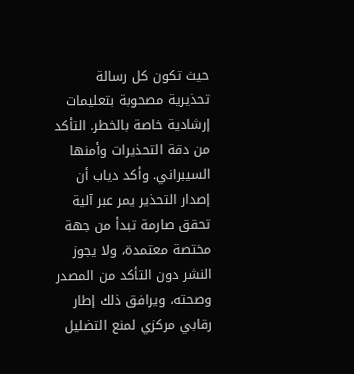حيث تكون كل رسالة تحذيرية مصحوبة بتعليمات إرشادية خاصة بالخطر. التأكد من دقة التحذيرات وأمنها السيبراني. وأكد دياب أن إصدار التحذير يمر عبر آلية تحقق صارمة تبدأ من جهة مختصة معتمدة، ولا يجوز النشر دون التأكد من المصدر وصحته، ويرافق ذلك إطار رقابي مركزي لمنع التضليل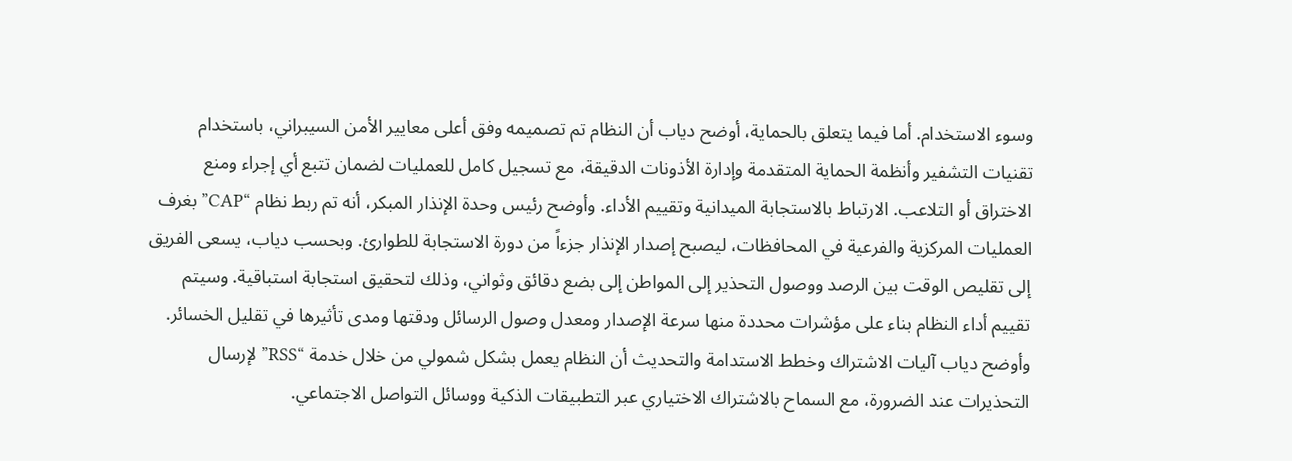وسوء الاستخدام. أما فيما يتعلق بالحماية، أوضح دياب أن النظام تم تصميمه وفق أعلى معايير الأمن السيبراني، باستخدام تقنيات التشفير وأنظمة الحماية المتقدمة وإدارة الأذونات الدقيقة، مع تسجيل كامل للعمليات لضمان تتبع أي إجراء ومنع الاختراق أو التلاعب. الارتباط بالاستجابة الميدانية وتقييم الأداء. وأوضح رئيس وحدة الإنذار المبكر، أنه تم ربط نظام “CAP” بغرف العمليات المركزية والفرعية في المحافظات، ليصبح إصدار الإنذار جزءاً من دورة الاستجابة للطوارئ. وبحسب دياب، يسعى الفريق إلى تقليص الوقت بين الرصد ووصول التحذير إلى المواطن إلى بضع دقائق وثواني، وذلك لتحقيق استجابة استباقية. وسيتم تقييم أداء النظام بناء على مؤشرات محددة منها سرعة الإصدار ومعدل وصول الرسائل ودقتها ومدى تأثيرها في تقليل الخسائر. وأوضح دياب آليات الاشتراك وخطط الاستدامة والتحديث أن النظام يعمل بشكل شمولي من خلال خدمة “RSS” لإرسال التحذيرات عند الضرورة، مع السماح بالاشتراك الاختياري عبر التطبيقات الذكية ووسائل التواصل الاجتماعي.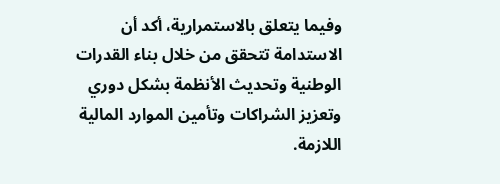وفيما يتعلق بالاستمرارية، أكد أن الاستدامة تتحقق من خلال بناء القدرات الوطنية وتحديث الأنظمة بشكل دوري وتعزيز الشراكات وتأمين الموارد المالية اللازمة.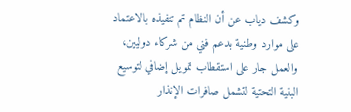وكشف دياب عن أن النظام تم تنفيذه بالاعتماد على موارد وطنية بدعم فني من شركاء دوليين، والعمل جار على استقطاب تمويل إضافي لتوسيع البنية التحتية لتشمل صافرات الإنذار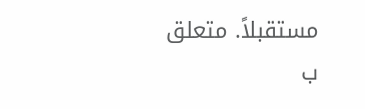مستقبلاً. متعلق ب